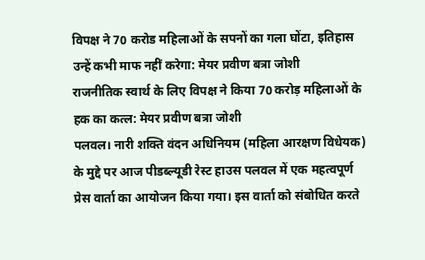विपक्ष ने 70 करोड महिलाओं के सपनों का गला घोंटा, इतिहास उन्हें कभी माफ नहीं करेगा: मेयर प्रवीण बत्रा जोशी
राजनीतिक स्वार्थ के लिए विपक्ष ने किया 70 करोड़ महिलाओं के हक का कत्ल: मेयर प्रवीण बत्रा जोशी
पलवल। नारी शक्ति वंदन अधिनियम (महिला आरक्षण विधेयक) के मुद्दे पर आज पीडब्ल्यूडी रेस्ट हाउस पलवल में एक महत्वपूर्ण प्रेस वार्ता का आयोजन किया गया। इस वार्ता को संबोधित करते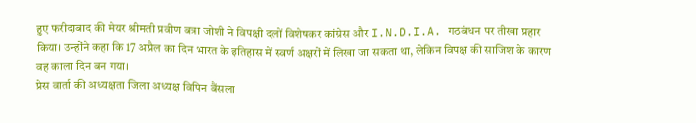हुए फरीदाबाद की मेयर श्रीमती प्रवीण बत्रा जोशी ने विपक्षी दलों विशेषकर कांग्रेस और I.N.D.I.A. गठबंधन पर तीखा प्रहार किया। उन्होंने कहा कि 17 अप्रैल का दिन भारत के इतिहास में स्वर्ण अक्षरों में लिखा जा सकता था, लेकिन विपक्ष की साजिश के कारण वह काला दिन बन गया।
प्रेस वार्ता की अध्यक्षता जिला अध्यक्ष विपिन बैंसला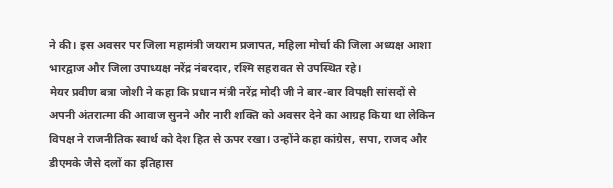ने की। इस अवसर पर जिला महामंत्री जयराम प्रजापत, महिला मोर्चा की जिला अध्यक्ष आशा भारद्वाज और जिला उपाध्यक्ष नरेंद्र नंबरदार, रश्मि सहरावत से उपस्थित रहे।
मेयर प्रवीण बत्रा जोशी ने कहा कि प्रधान मंत्री नरेंद्र मोदी जी ने बार-बार विपक्षी सांसदों से अपनी अंतरात्मा की आवाज सुनने और नारी शक्ति को अवसर देने का आग्रह किया था लेकिन विपक्ष ने राजनीतिक स्वार्थ को देश हित से ऊपर रखा। उन्होंने कहा कांग्रेस, सपा, राजद और डीएमके जैसे दलों का इतिहास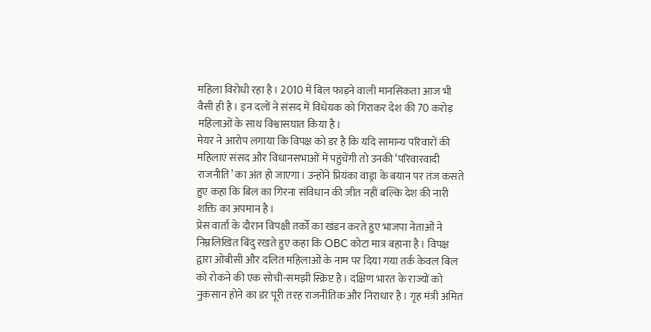महिला विरोधी रहा है। 2010 में बिल फाड़ने वाली मानसिकता आज भी वैसी ही है। इन दलों ने संसद में विधेयक को गिराकर देश की 70 करोड़ महिलाओं के साथ विश्वासघात किया है।
मेयर ने आरोप लगाया कि विपक्ष को डर है कि यदि सामान्य परिवारों की महिलाएं संसद और विधानसभाओं में पहुंचेंगी तो उनकी ‘परिवारवादी राजनीति’ का अंत हो जाएगा। उन्होंने प्रियंका वाड्रा के बयान पर तंज कसते हुए कहा कि बिल का गिरना संविधान की जीत नहीं बल्कि देश की नारी शक्ति का अपमान है।
प्रेस वार्ता के दौरान विपक्षी तर्कों का खंडन करते हुए भाजपा नेताओं ने निम्नलिखित बिंदु रखते हुए कहा कि OBC कोटा मात्र बहाना है। विपक्ष द्वारा ओबीसी और दलित महिलाओं के नाम पर दिया गया तर्क केवल बिल को रोकने की एक सोची-समझी स्क्रिप्ट है। दक्षिण भारत के राज्यों को नुकसान होने का डर पूरी तरह राजनीतिक और निराधार है। गृह मंत्री अमित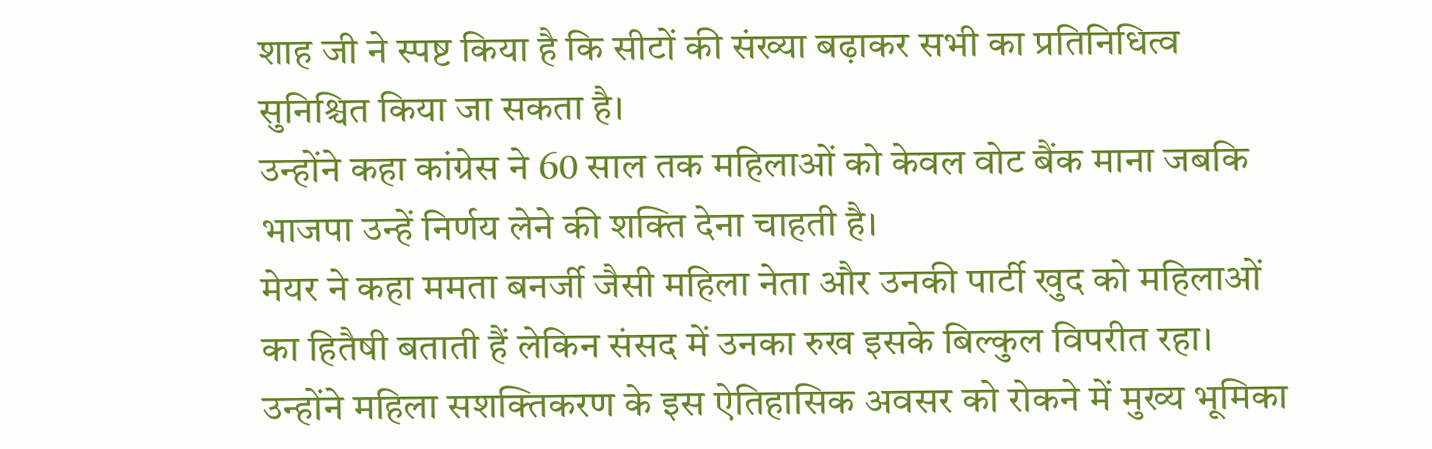शाह जी ने स्पष्ट किया है कि सीटों की संख्या बढ़ाकर सभी का प्रतिनिधित्व सुनिश्चित किया जा सकता है।
उन्होंने कहा कांग्रेस ने 60 साल तक महिलाओं को केवल वोट बैंक माना जबकि भाजपा उन्हें निर्णय लेने की शक्ति देना चाहती है।
मेयर ने कहा ममता बनर्जी जैसी महिला नेता और उनकी पार्टी खुद को महिलाओं का हितैषी बताती हैं लेकिन संसद में उनका रुख इसके बिल्कुल विपरीत रहा। उन्होंने महिला सशक्तिकरण के इस ऐतिहासिक अवसर को रोकने में मुख्य भूमिका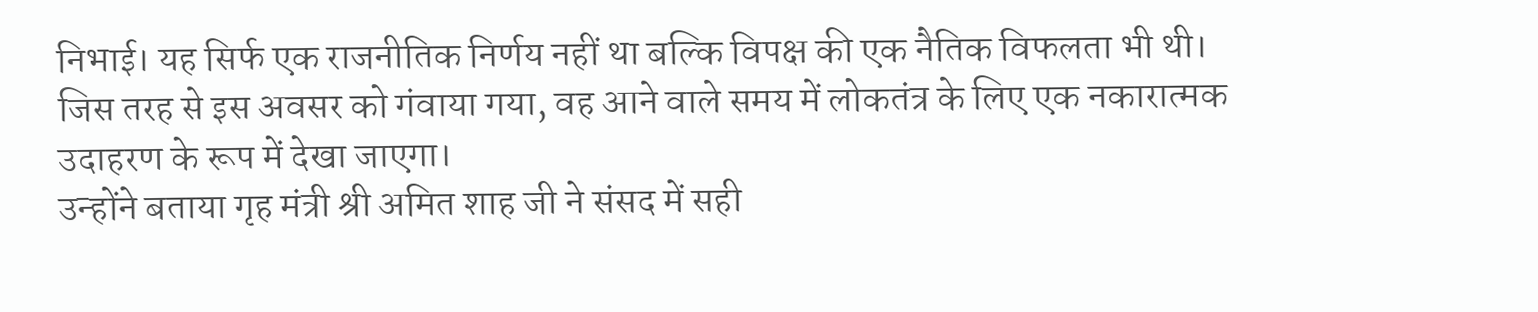निभाई। यह सिर्फ एक राजनीतिक निर्णय नहीं था बल्कि विपक्ष की एक नैतिक विफलता भी थी। जिस तरह से इस अवसर को गंवाया गया, वह आने वाले समय में लोकतंत्र के लिए एक नकारात्मक उदाहरण के रूप में देखा जाएगा।
उन्होंने बताया गृह मंत्री श्री अमित शाह जी ने संसद में सही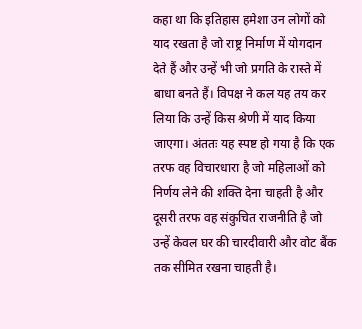कहा था कि इतिहास हमेशा उन लोगों को याद रखता है जो राष्ट्र निर्माण में योगदान देते हैं और उन्हें भी जो प्रगति के रास्ते में बाधा बनते हैं। विपक्ष ने कल यह तय कर लिया कि उन्हें किस श्रेणी में याद किया जाएगा। अंततः यह स्पष्ट हो गया है कि एक तरफ वह विचारधारा है जो महिलाओं को निर्णय लेने की शक्ति देना चाहती है और दूसरी तरफ वह संकुचित राजनीति है जो उन्हें केवल घर की चारदीवारी और वोट बैंक तक सीमित रखना चाहती है।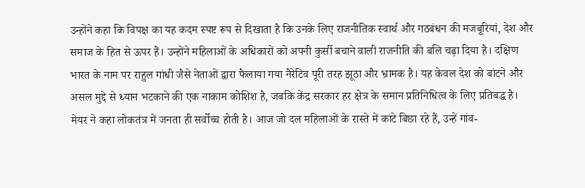उन्होंने कहा कि विपक्ष का यह कदम स्पष्ट रूप से दिखाता है कि उनके लिए राजनीतिक स्वार्थ और गठबंधन की मजबूरियां, देश और समाज के हित से ऊपर हैं। उन्होंने महिलाओं के अधिकारों को अपनी कुर्सी बचाने वाली राजनीति की बलि चढ़ा दिया है। दक्षिण भारत के नाम पर राहुल गांधी जैसे नेताओं द्वारा फैलाया गया नैरेटिव पूरी तरह झूठा और भ्रामक है। यह केवल देश को बांटने और असल मुद्दे से ध्यान भटकाने की एक नाकाम कोशिश है, जबकि केंद्र सरकार हर क्षेत्र के समान प्रतिनिधित्व के लिए प्रतिबद्ध है।
मेयर ने कहा लोकतंत्र में जनता ही सर्वोच्च होती है। आज जो दल महिलाओं के रास्ते में कांटे बिछा रहे हैं, उन्हें गांव-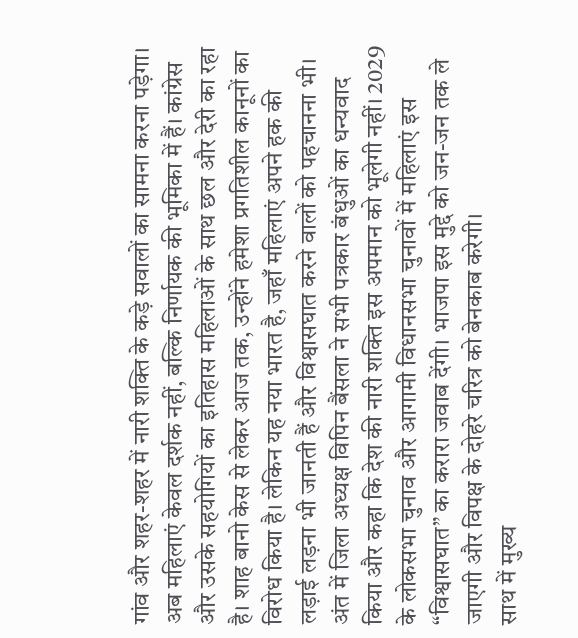गांव और शहर-शहर में नारी शक्ति के कड़े सवालों का सामना करना पड़ेगा। अब महिलाएं केवल दर्शक नहीं, बल्कि निर्णायक की भूमिका में हैं। कांग्रेस और उसके सहयोगियों का इतिहास महिलाओं के साथ छल और देरी का रहा है। शाह बानो केस से लेकर आज तक, उन्होंने हमेशा प्रगतिशील कानूनों का विरोध किया है। लेकिन यह नया भारत है, जहाँ महिलाएं अपने हक की लड़ाई लड़ना भी जानती हैं और विश्वासघात करने वालों को पहचानना भी।
अंत में जिला अध्यक्ष विपिन बैंसला ने सभी पत्रकार बंधुओं का धन्यवाद किया और कहा कि देश की नारी शक्ति इस अपमान को भूलेगी नहीं। 2029 के लोकसभा चुनाव और आगामी विधानसभा चुनावों में महिलाएं इस “विश्वासघात” का करारा जवाब देंगी। भाजपा इस मुद्दे को जन-जन तक ले जाएगी और विपक्ष के दोहरे चरित्र को बेनकाब करेगी।
साथ में मुख्य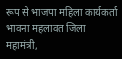रूप से भाजपा महिला कार्यकर्ता भावना महलावत जिला महामंत्री,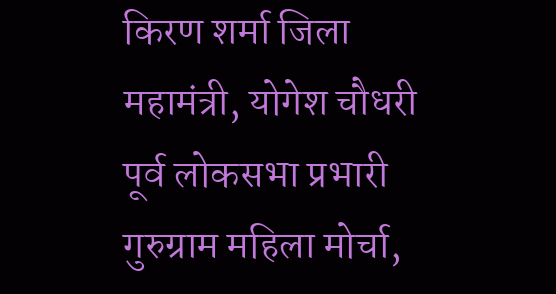किरण शर्मा जिला महामंत्री, योगेश चौधरी पूर्व लोकसभा प्रभारी गुरुग्राम महिला मोर्चा,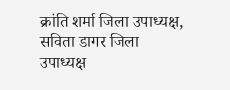क्रांति शर्मा जिला उपाध्यक्ष, सविता डागर जिला उपाध्यक्ष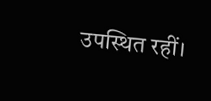उपस्थित रहीं।